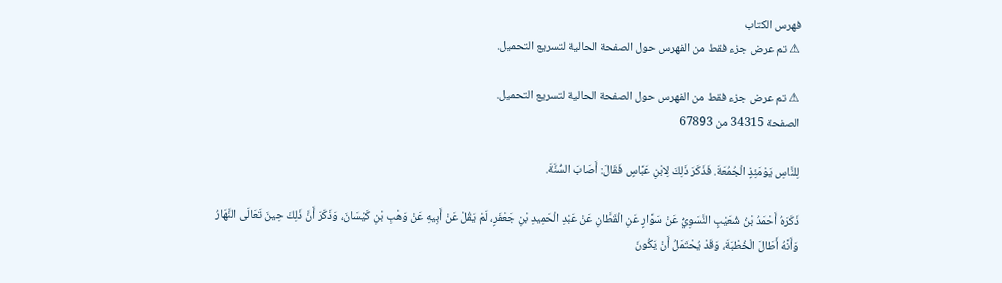فهرس الكتاب
⚠ تم عرض جزء فقط من الفهرس حول الصفحة الحالية لتسريع التحميل.

⚠ تم عرض جزء فقط من الفهرس حول الصفحة الحالية لتسريع التحميل.
الصفحة 34315 من 67893

لِلنَّاسِ يَوْمَئِذٍ الْجُمُعَةَ. فَذَكَرَ ذَلِكَ لِابْنِ عَبَّاسٍ فَقَالَ: أَصَابَ السُّنَّةَ.

ذَكَرَهُ أَحْمَدُ بْنُ شُعَيْبٍ النَّسَوِيُّ عَنْ سَوَّارٍ عَنِ الْقَطَّانِ عَنْ عَبْدِ الْحَمِيدِ بْنِ جَعْفَرٍ، لَمْ يَقُلْ عَنْ أَبِيهِ عَنْ وَهْبِ بْنِ كَيْسَانَ، وَذَكَرَ أَنَّ ذَلِكَ حِينَ تَعَالَى النَّهَارُ وَأَنَّهُ أَطَالَ الْخُطْبَةَ، وَقَدْ يُحْتَمَلُ أَنْ يَكُونَ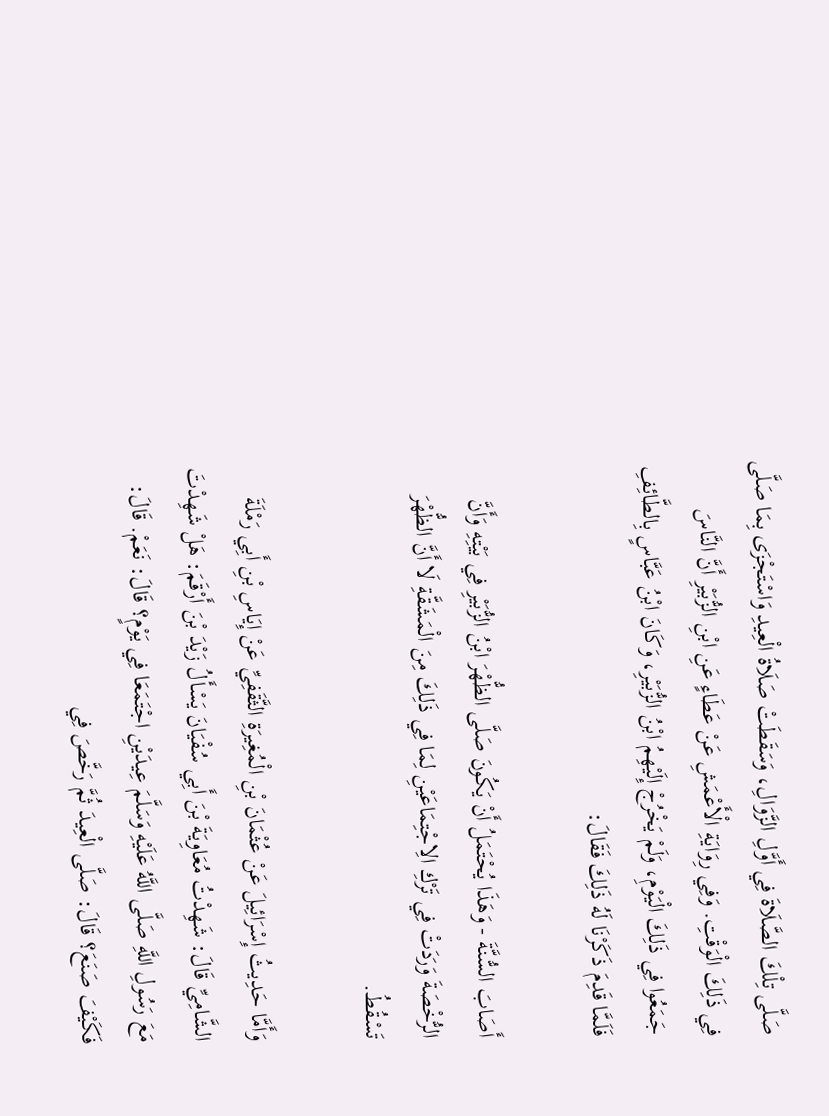صَلَّى تِلْكَ الصَّلَاةَ فِي أَوَّلِ الزَّوَالِ، وَسَقَطَتْ صَلَاةُ الْعِيدِ وَاسْتَجْزَى بِمَا صَلَّى فِي ذَلِكَ الْوَقْتِ. وَفِي رِوَايَةِ الْأَعْمَشِ عَنْ عَطَاءٍ عَنِ ابْنِ الزُّبَيْرِ أَنَّ النَّاسَ جَمَعُوا فِي ذَلِكَ الْيَوْمِ، وَلَمْ يَخْرُجْ إِلَيْهِمُ ابْنُ الزُّبَيْرِ، وَكَانَ ابْنُ عَبَّاسٍ بِالطَّائِفِ فَلَمَّا قَدِمَ ذَكَرْنَا لَهُ ذَلِكَ فَقَالَ:

أَصَابَ السُّنَّةَ - وَهَذَا يُحْتَمَلُ أَنْ يَكُونَ صَلَّى الظُّهْرَ ابْنُ الزُّبَيْرِ فِي بَيْتِهِ وَأَنَّ الرُّخْصَةَ وَرَدَتْ فِي تَرْكِ الِاجْتِمَاعَيْنِ لِمَا فِي ذَلِكَ مِنَ الْمَشَقَّةِ لَا أَنَّ الظُّهْرَ تَسْقُطُ.

وَأَمَّا حَدِيثُ إِسْرَائِيلَ عَنْ عُثْمَانَ بْنِ الْمُغِيرَةِ الثَّقَفِيِّ عَنْ إِيَاسِ بْنِ أَبِي رَمْلَةَ الشَّامِيِّ قَالَ: شَهِدْتُ مُعَاوِيَةَ بْنَ أَبِي سُفْيَانَ يَسْأَلُ زَيْدَ بْنَ أَرْقَمَ: هَلْ شَهِدْتَ مَعَ رَسُولِ اللَّهِ صَلَّى اللَّهُ عَلَيْهِ وَسَلَّمَ عِيدَيْنِ اجْتَمَعَا فِي يَوْمٍ؟ قَالَ: نَعَمْ. قَالَ: فَكَيْفَ صَنَعَ؟ قَالَ: صَلَّى الْعِيدَ ثُمَّ رَخَّصَ فِي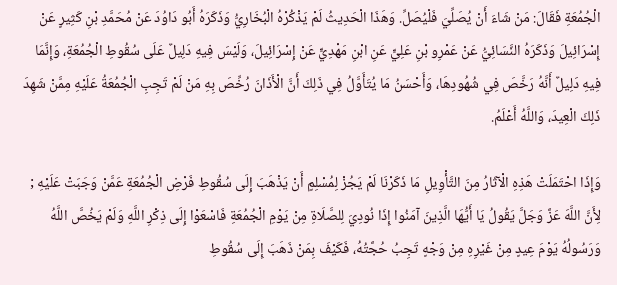الْجُمُعَةِ فَقَالَ: مَنْ شَاءَ أَنْ يُصَلِّيَ فَلْيُصَلِّ. وَهَذَا الْحَدِيثُ لَمْ يَذْكُرْهُ الْبُخَارِيُّ وَذَكَرَهُ أَبُو دَاوُدَ عَنْ مُحَمَّدِ بْنِ كَثِيرٍ عَنْ إِسْرَائِيلَ وَذَكَرَهُ النَّسَائِيُّ عَنْ عَمْرِو بْنِ عَلِيٍّ عَنِ ابْنِ مَهْدِيٍّ عَنْ إِسْرَائِيلَ، وَلَيْسَ فِيهِ دَلِيلٌ عَلَى سُقُوطِ الْجُمُعَةِ، وَإِنَّمَا فِيهِ دَلِيلٌ أَنَّهُ رَخَّصَ فِي شُهُودِهَا، وَأَحْسَنُ مَا يُتَأَوَّلُ فِي ذَلِكَ أَنَّ الْأَذَانَ رُخِّصَ بِهِ مَنْ لَمْ تَجِبِ الْجُمُعَةُ عَلَيْهِ مِمَّنْ شَهِدَ ذَلِكَ الْعِيدَ، وَاللَّهُ أَعْلَمُ.

وَإِذَا احْتَمَلَتْ هَذِهِ الْآثَارُ مِنَ التَّأْوِيلِ مَا ذَكَرْنَا لَمْ يَجُزْ لِمُسْلِمٍ أَنْ يَذْهَبَ إِلَى سُقُوطِ فَرْضِ الْجُمُعَةِ عَمَّنْ وَجَبَتْ عَلَيْهِ ; لِأَنَّ اللَّهَ عَزَّ وَجَلَّ يَقُولُ يَا أَيُّهَا الَّذِينَ آمَنُوا إِذَا نُودِيَ لِلصَّلَاةِ مِنْ يَوْمِ الْجُمُعَةِ فَاسْعَوْا إِلَى ذِكْرِ اللَّهِ وَلَمْ يَخُصَّ اللَّهُ وَرَسُولُهُ يَوْمَ عِيدٍ مِنْ غَيْرِهِ مِنْ وَجْهٍ تَجِبُ حُجَّتُهُ، فَكَيْفَ بِمَنْ ذَهَبَ إِلَى سُقُوطِ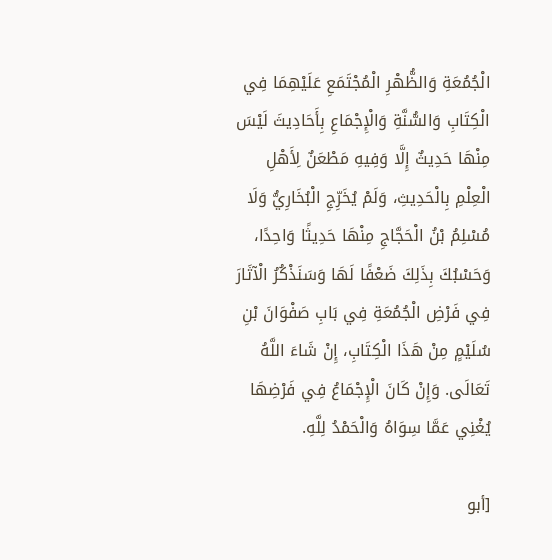الْجُمُعَةِ وَالظُّهْرِ الْمُجْتَمَعِ عَلَيْهِمَا فِي الْكِتَابِ وَالسُّنَّةِ وَالْإِجْمَاعِ بِأَحَادِيثَ لَيْسَ مِنْهَا حَدِيثٌ إِلَّا وَفِيهِ مَطْعَنٌ لِأَهْلِ الْعِلْمِ بِالْحَدِيثِ، وَلَمْ يُخَرِّجِ الْبُخَارِيُّ وَلَا مُسْلِمُ بْنُ الْحَجَّاجِ مِنْهَا حَدِيثًا وَاحِدًا، وَحَسْبُكَ بِذَلِكَ ضَعْفًا لَهَا وَسَنَذْكُرُ الْآثَارَ فِي فَرْضِ الْجُمُعَةِ فِي بَابِ صَفْوَانَ بْنِ سُلَيْمٍ مِنْ هَذَا الْكِتَابِ، إِنْ شَاءَ اللَّهُ تَعَالَى. وَإِنْ كَانَ الْإِجْمَاعُ فِي فَرْضِهَا يُغْنِي عَمَّا سِوَاهُ وَالْحَمْدُ لِلَّهِ.

[أبو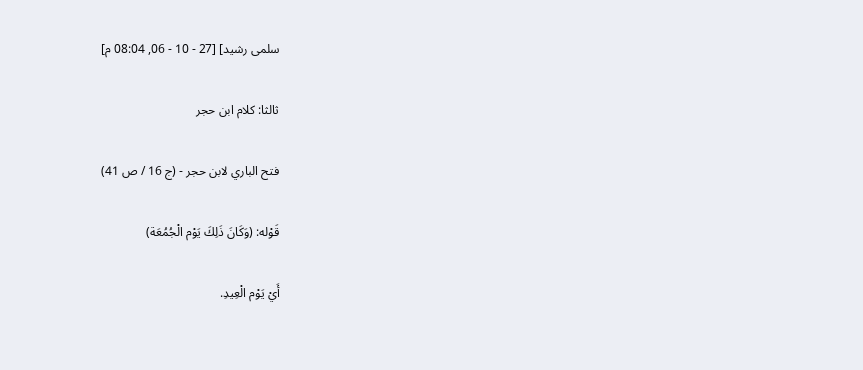سلمى رشيد] [27 - 10 - 06, 08:04 م]

ثالثا: كلام ابن حجر

فتح الباري لابن حجر - (ج 16 / ص 41)

قَوْله: (وَكَانَ ذَلِكَ يَوْم الْجُمُعَة)

أَيْ يَوْم الْعِيدِ.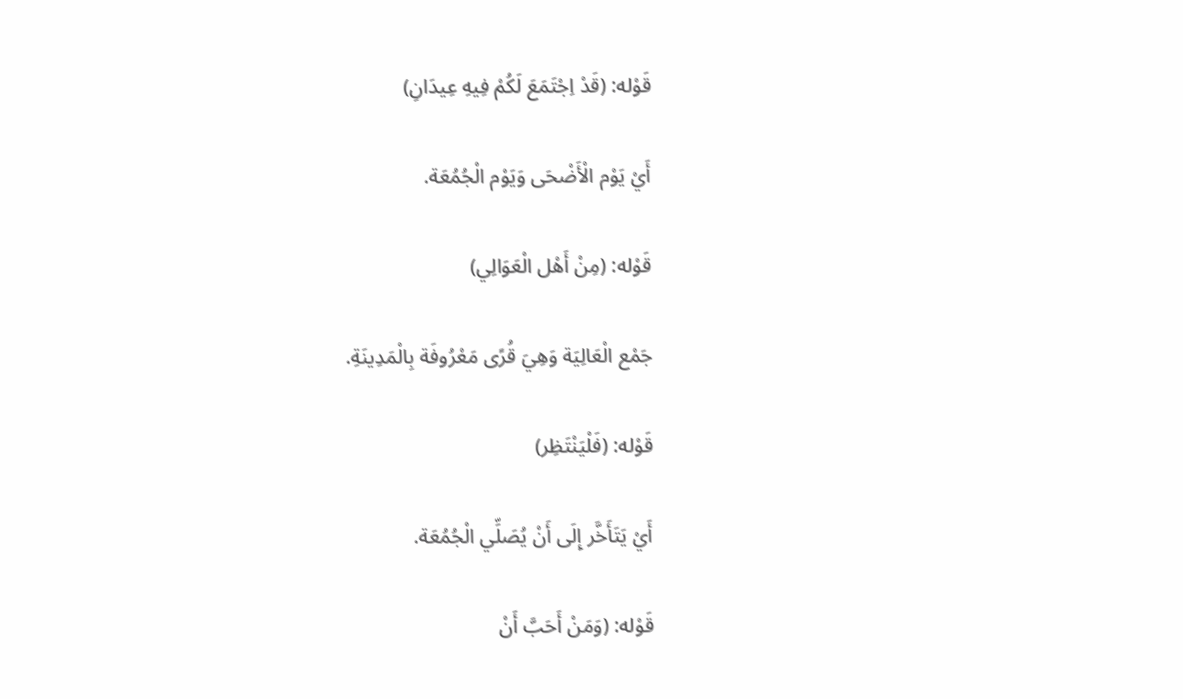قَوْله: (قَدْ اِجْتَمَعَ لَكُمْ فِيهِ عِيدَانِ)

أَيْ يَوْم الْأَضْحَى وَيَوْم الْجُمُعَة.

قَوْله: (مِنْ أَهْل الْعَوَالِي)

جَمْع الْعَالِيَة وَهِيَ قُرًى مَعْرُوفَة بِالْمَدِينَةِ.

قَوْله: (فَلْيَنْتَظِر)

أَيْ يَتَأَخَّر إِلَى أَنْ يُصَلِّي الْجُمُعَة.

قَوْله: (وَمَنْ أَحَبَّ أَنْ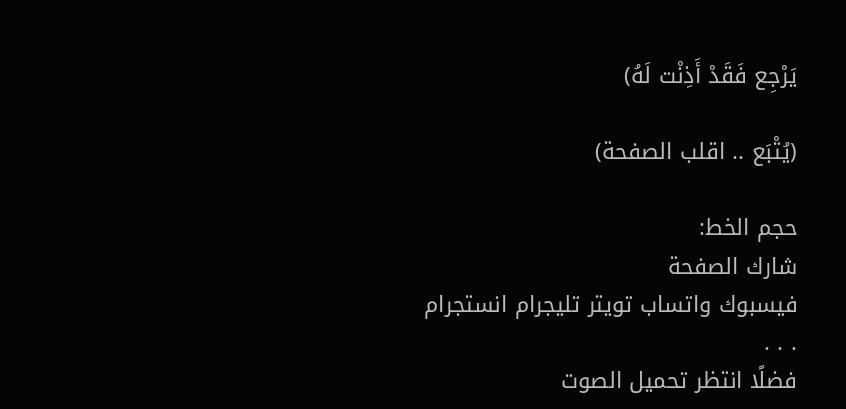يَرْجِع فَقَدْ أَذِنْت لَهُ)

(يُتْبَع .. اقلب الصفحة)

حجم الخط:
شارك الصفحة
فيسبوك واتساب تويتر تليجرام انستجرام
. . .
فضلًا انتظر تحميل الصوت